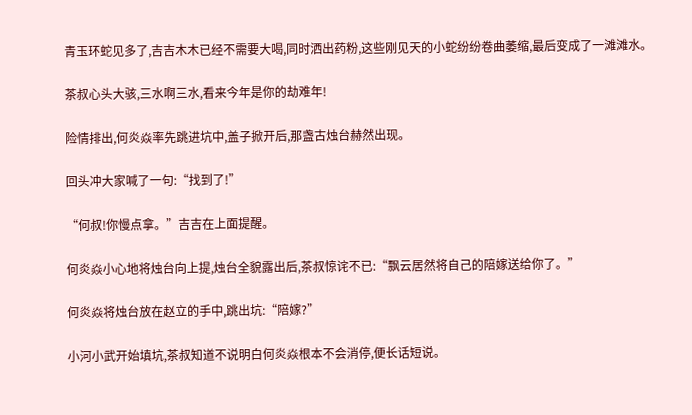青玉环蛇见多了,吉吉木木已经不需要大喝,同时洒出药粉,这些刚见天的小蛇纷纷卷曲萎缩,最后变成了一滩滩水。

茶叔心头大骇,三水啊三水,看来今年是你的劫难年!

险情排出,何炎焱率先跳进坑中,盖子掀开后,那盏古烛台赫然出现。

回头冲大家喊了一句:“找到了!”

“何叔!你慢点拿。”吉吉在上面提醒。

何炎焱小心地将烛台向上提,烛台全貌露出后,茶叔惊诧不已:“飘云居然将自己的陪嫁送给你了。”

何炎焱将烛台放在赵立的手中,跳出坑:“陪嫁?”

小河小武开始填坑,茶叔知道不说明白何炎焱根本不会消停,便长话短说。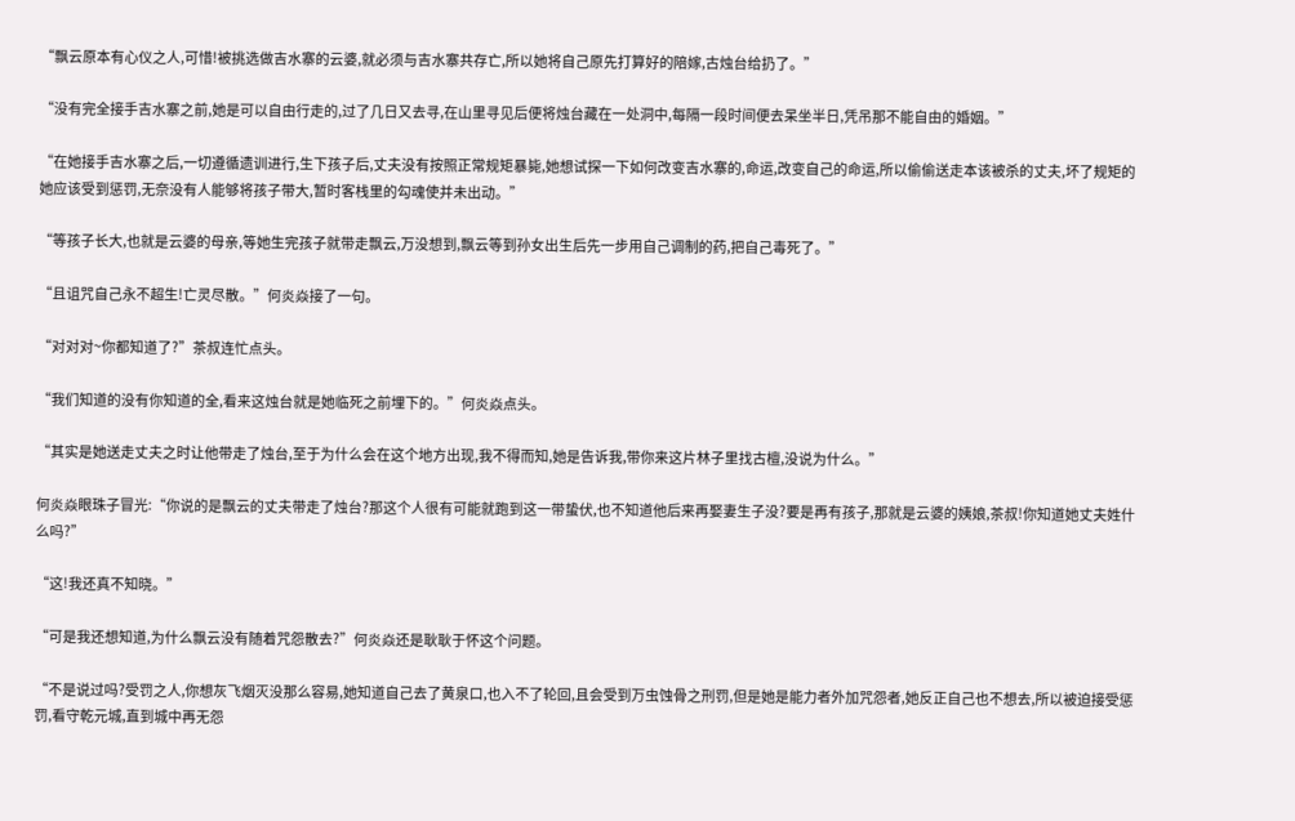“飘云原本有心仪之人,可惜!被挑选做吉水寨的云婆,就必须与吉水寨共存亡,所以她将自己原先打算好的陪嫁,古烛台给扔了。”

“没有完全接手吉水寨之前,她是可以自由行走的,过了几日又去寻,在山里寻见后便将烛台藏在一处洞中,每隔一段时间便去呆坐半日,凭吊那不能自由的婚姻。”

“在她接手吉水寨之后,一切遵循遗训进行,生下孩子后,丈夫没有按照正常规矩暴毙,她想试探一下如何改变吉水寨的,命运,改变自己的命运,所以偷偷送走本该被杀的丈夫,坏了规矩的她应该受到惩罚,无奈没有人能够将孩子带大,暂时客栈里的勾魂使并未出动。”

“等孩子长大,也就是云婆的母亲,等她生完孩子就带走飘云,万没想到,飘云等到孙女出生后先一步用自己调制的药,把自己毒死了。”

“且诅咒自己永不超生!亡灵尽散。”何炎焱接了一句。

“对对对~你都知道了?”茶叔连忙点头。

“我们知道的没有你知道的全,看来这烛台就是她临死之前埋下的。”何炎焱点头。

“其实是她送走丈夫之时让他带走了烛台,至于为什么会在这个地方出现,我不得而知,她是告诉我,带你来这片林子里找古檀,没说为什么。”

何炎焱眼珠子冒光:“你说的是飘云的丈夫带走了烛台?那这个人很有可能就跑到这一带蛰伏,也不知道他后来再娶妻生子没?要是再有孩子,那就是云婆的姨娘,茶叔!你知道她丈夫姓什么吗?”

“这!我还真不知晓。”

“可是我还想知道,为什么飘云没有随着咒怨散去?”何炎焱还是耿耿于怀这个问题。

“不是说过吗?受罚之人,你想灰飞烟灭没那么容易,她知道自己去了黄泉口,也入不了轮回,且会受到万虫蚀骨之刑罚,但是她是能力者外加咒怨者,她反正自己也不想去,所以被迫接受惩罚,看守乾元城,直到城中再无怨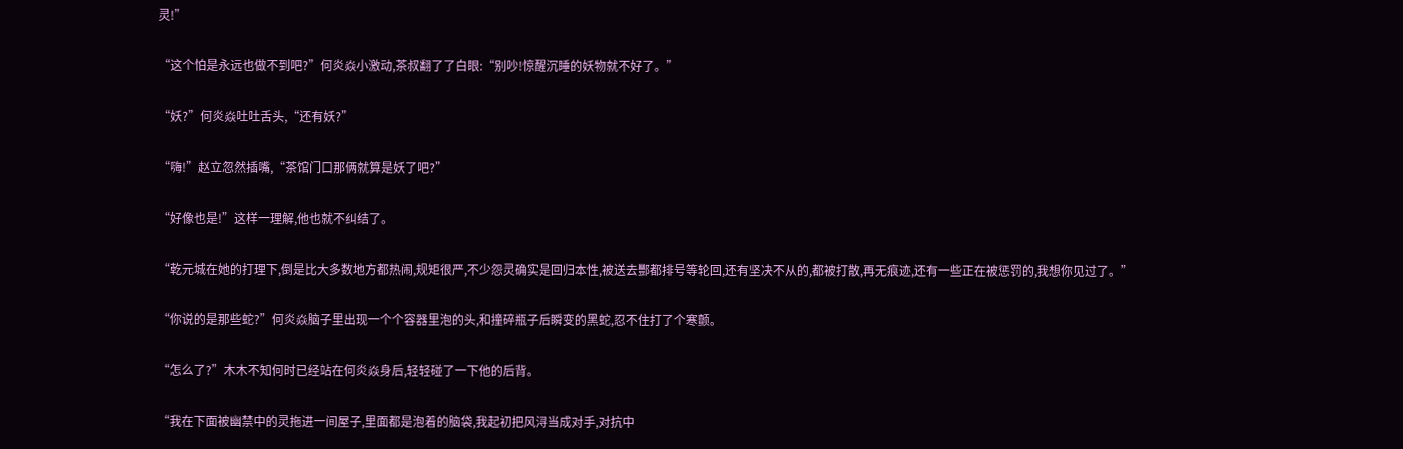灵!”

“这个怕是永远也做不到吧?”何炎焱小激动,茶叔翻了了白眼:“别吵!惊醒沉睡的妖物就不好了。”

“妖?”何炎焱吐吐舌头,“还有妖?”

“嗨!”赵立忽然插嘴,“茶馆门口那俩就算是妖了吧?”

“好像也是!”这样一理解,他也就不纠结了。

“乾元城在她的打理下,倒是比大多数地方都热闹,规矩很严,不少怨灵确实是回归本性,被送去酆都排号等轮回,还有坚决不从的,都被打散,再无痕迹,还有一些正在被惩罚的,我想你见过了。”

“你说的是那些蛇?”何炎焱脑子里出现一个个容器里泡的头,和撞碎瓶子后瞬变的黑蛇,忍不住打了个寒颤。

“怎么了?”木木不知何时已经站在何炎焱身后,轻轻碰了一下他的后背。

“我在下面被幽禁中的灵拖进一间屋子,里面都是泡着的脑袋,我起初把风浔当成对手,对抗中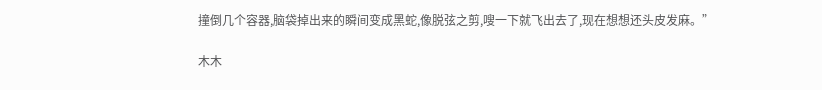撞倒几个容器,脑袋掉出来的瞬间变成黑蛇,像脱弦之剪,嗖一下就飞出去了,现在想想还头皮发麻。”

木木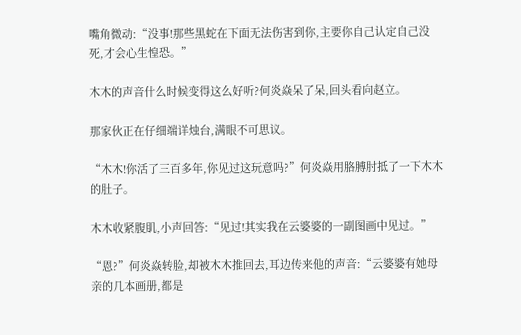嘴角微动:“没事!那些黑蛇在下面无法伤害到你,主要你自己认定自己没死,才会心生惶恐。”

木木的声音什么时候变得这么好听?何炎焱呆了呆,回头看向赵立。

那家伙正在仔细端详烛台,满眼不可思议。

“木木!你活了三百多年,你见过这玩意吗?”何炎焱用胳膊肘抵了一下木木的肚子。

木木收紧腹肌,小声回答:“见过!其实我在云婆婆的一副图画中见过。”

“恩?”何炎焱转脸,却被木木推回去,耳边传来他的声音:“云婆婆有她母亲的几本画册,都是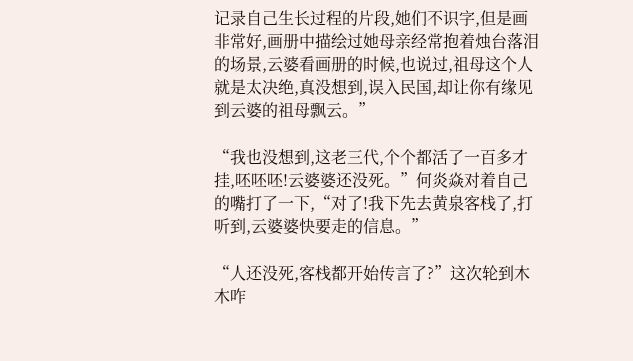记录自己生长过程的片段,她们不识字,但是画非常好,画册中描绘过她母亲经常抱着烛台落泪的场景,云婆看画册的时候,也说过,祖母这个人就是太决绝,真没想到,误入民国,却让你有缘见到云婆的祖母飘云。”

“我也没想到,这老三代,个个都活了一百多才挂,呸呸呸!云婆婆还没死。”何炎焱对着自己的嘴打了一下,“对了!我下先去黄泉客栈了,打听到,云婆婆快要走的信息。”

“人还没死,客栈都开始传言了?”这次轮到木木咋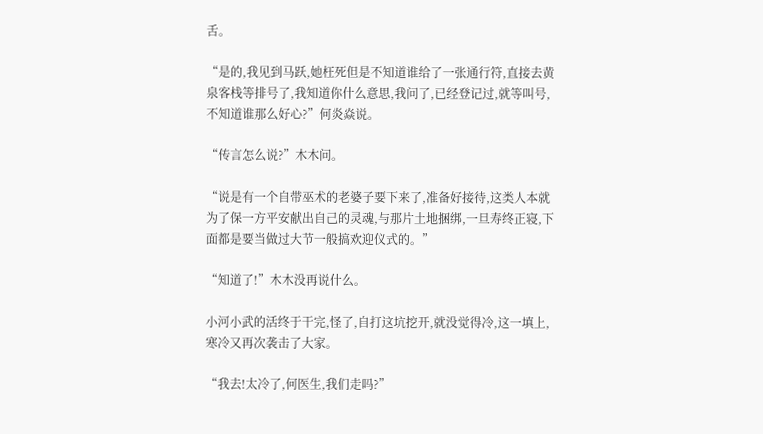舌。

“是的,我见到马跃,她枉死但是不知道谁给了一张通行符,直接去黄泉客栈等排号了,我知道你什么意思,我问了,已经登记过,就等叫号,不知道谁那么好心?”何炎焱说。

“传言怎么说?”木木问。

“说是有一个自带巫术的老婆子要下来了,准备好接待,这类人本就为了保一方平安献出自己的灵魂,与那片土地捆绑,一旦寿终正寝,下面都是要当做过大节一般搞欢迎仪式的。”

“知道了!”木木没再说什么。

小河小武的活终于干完,怪了,自打这坑挖开,就没觉得冷,这一填上,寒冷又再次袭击了大家。

“我去!太冷了,何医生,我们走吗?”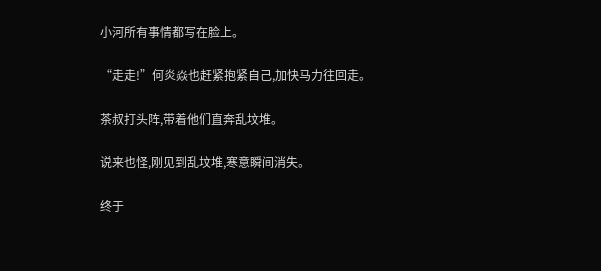小河所有事情都写在脸上。

“走走!”何炎焱也赶紧抱紧自己,加快马力往回走。

茶叔打头阵,带着他们直奔乱坟堆。

说来也怪,刚见到乱坟堆,寒意瞬间消失。

终于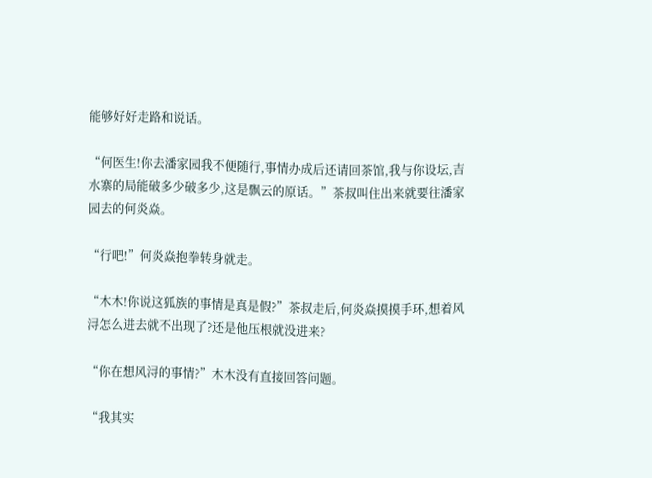能够好好走路和说话。

“何医生!你去潘家园我不便随行,事情办成后还请回茶馆,我与你设坛,吉水寨的局能破多少破多少,这是飘云的原话。”茶叔叫住出来就要往潘家园去的何炎焱。

“行吧!”何炎焱抱拳转身就走。

“木木!你说这狐族的事情是真是假?”茶叔走后,何炎焱摸摸手环,想着风浔怎么进去就不出现了?还是他压根就没进来?

“你在想风浔的事情?”木木没有直接回答问题。

“我其实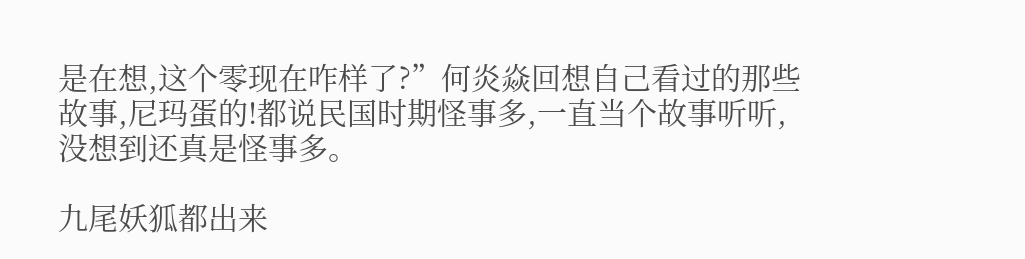是在想,这个零现在咋样了?”何炎焱回想自己看过的那些故事,尼玛蛋的!都说民国时期怪事多,一直当个故事听听,没想到还真是怪事多。

九尾妖狐都出来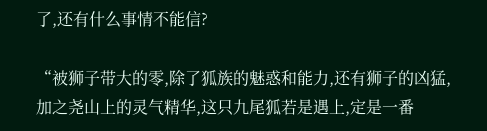了,还有什么事情不能信?

“被狮子带大的零,除了狐族的魅惑和能力,还有狮子的凶猛,加之尧山上的灵气精华,这只九尾狐若是遇上,定是一番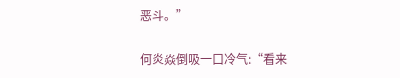恶斗。”

何炎焱倒吸一口冷气:“看来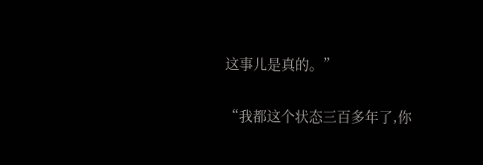这事儿是真的。”

“我都这个状态三百多年了,你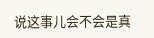说这事儿会不会是真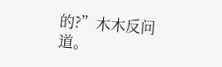的?”木木反问道。